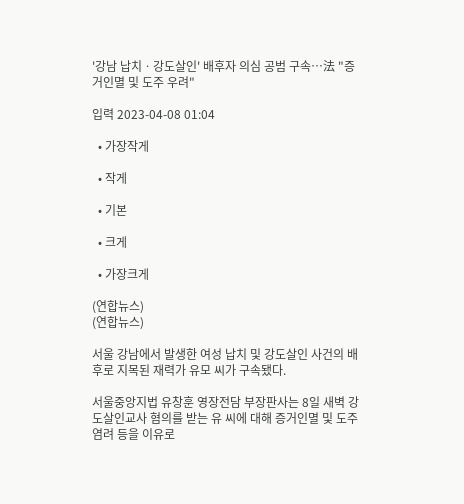'강남 납치ㆍ강도살인' 배후자 의심 공범 구속…法 "증거인멸 및 도주 우려"

입력 2023-04-08 01:04

  • 가장작게

  • 작게

  • 기본

  • 크게

  • 가장크게

(연합뉴스)
(연합뉴스)

서울 강남에서 발생한 여성 납치 및 강도살인 사건의 배후로 지목된 재력가 유모 씨가 구속됐다.

서울중앙지법 유창훈 영장전담 부장판사는 8일 새벽 강도살인교사 혐의를 받는 유 씨에 대해 증거인멸 및 도주 염려 등을 이유로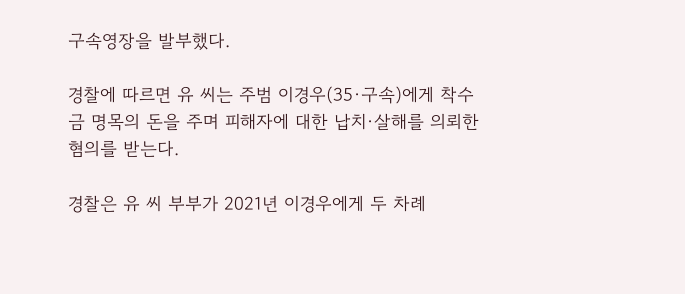구속영장을 발부했다.

경찰에 따르면 유 씨는 주범 이경우(35·구속)에게 착수금 명목의 돈을 주며 피해자에 대한 납치·살해를 의뢰한 혐의를 받는다.

경찰은 유 씨 부부가 2021년 이경우에게 두 차례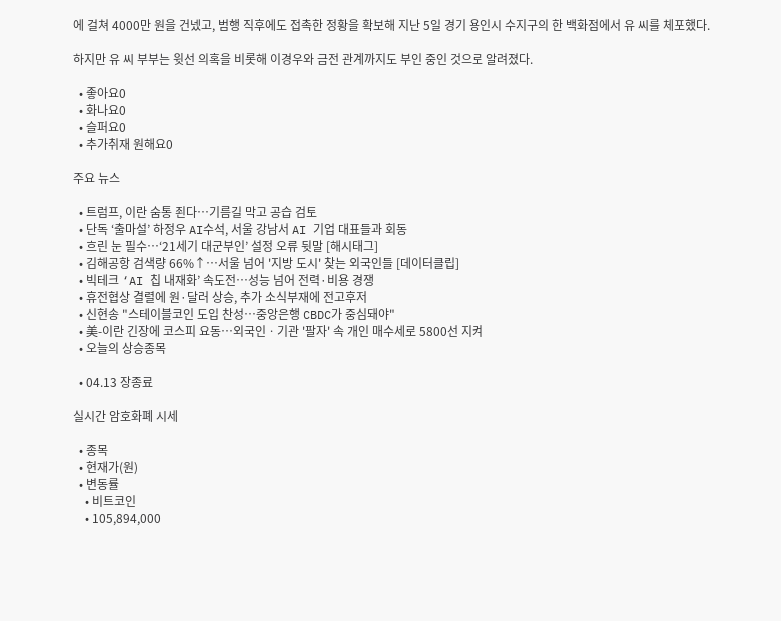에 걸쳐 4000만 원을 건넸고, 범행 직후에도 접촉한 정황을 확보해 지난 5일 경기 용인시 수지구의 한 백화점에서 유 씨를 체포했다.

하지만 유 씨 부부는 윗선 의혹을 비롯해 이경우와 금전 관계까지도 부인 중인 것으로 알려졌다.

  • 좋아요0
  • 화나요0
  • 슬퍼요0
  • 추가취재 원해요0

주요 뉴스

  • 트럼프, 이란 숨통 죈다…기름길 막고 공습 검토
  • 단독 ‘출마설’ 하정우 AI수석, 서울 강남서 AI 기업 대표들과 회동
  • 흐린 눈 필수…‘21세기 대군부인’ 설정 오류 뒷말 [해시태그]
  • 김해공항 검색량 66%↑…서울 넘어 '지방 도시' 찾는 외국인들 [데이터클립]
  • 빅테크 ‘AI 칩 내재화’ 속도전…성능 넘어 전력·비용 경쟁
  • 휴전협상 결렬에 원·달러 상승, 추가 소식부재에 전고후저
  • 신현송 "스테이블코인 도입 찬성⋯중앙은행 CBDC가 중심돼야"
  • 美-이란 긴장에 코스피 요동⋯외국인ㆍ기관 '팔자' 속 개인 매수세로 5800선 지켜
  • 오늘의 상승종목

  • 04.13 장종료

실시간 암호화폐 시세

  • 종목
  • 현재가(원)
  • 변동률
    • 비트코인
    • 105,894,000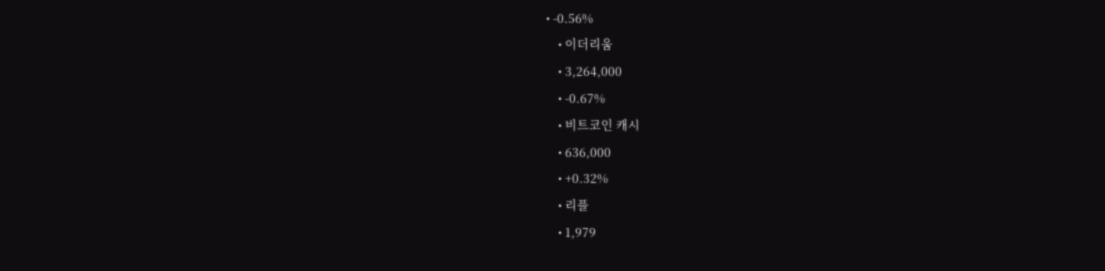• -0.56%
    • 이더리움
    • 3,264,000
    • -0.67%
    • 비트코인 캐시
    • 636,000
    • +0.32%
    • 리플
    • 1,979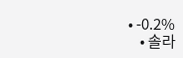• -0.2%
    • 솔라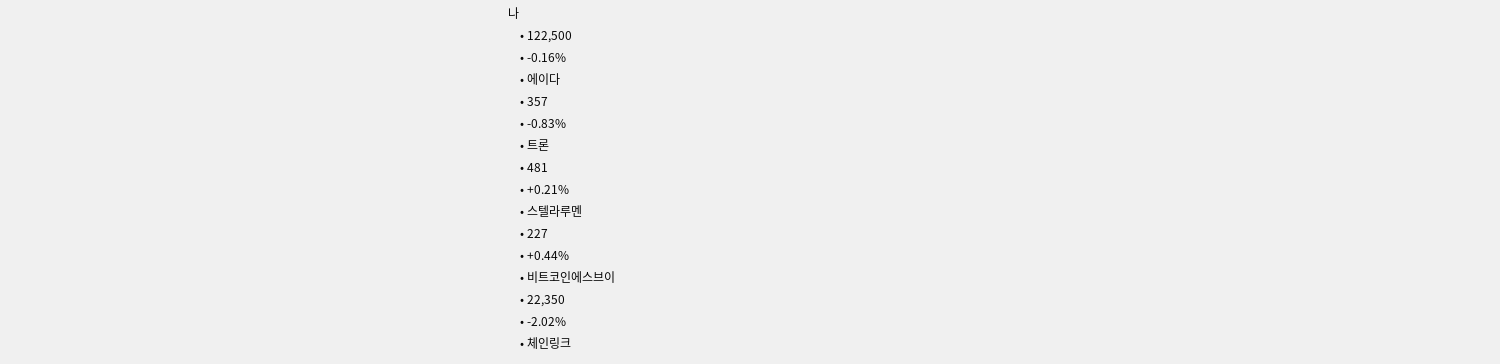나
    • 122,500
    • -0.16%
    • 에이다
    • 357
    • -0.83%
    • 트론
    • 481
    • +0.21%
    • 스텔라루멘
    • 227
    • +0.44%
    • 비트코인에스브이
    • 22,350
    • -2.02%
    • 체인링크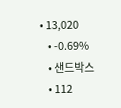• 13,020
    • -0.69%
    • 샌드박스
    • 112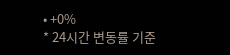• +0%
* 24시간 변동률 기준